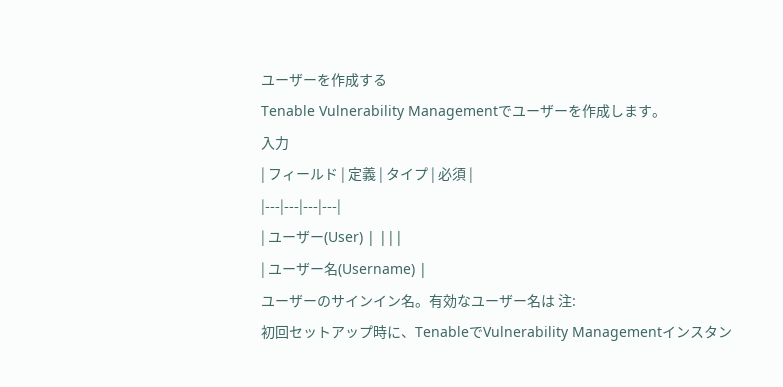ユーザーを作成する
Tenable Vulnerability Managementでユーザーを作成します。
入力
| フィールド | 定義 | タイプ | 必須 |
|---|---|---|---|
| ユーザー(User) | |||
| ユーザー名(Username) |
ユーザーのサインイン名。有効なユーザー名は 注:
初回セットアップ時に、TenableでVulnerability Managementインスタン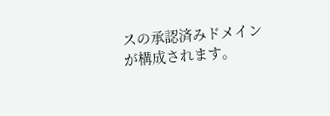スの承認済みドメインが構成されます。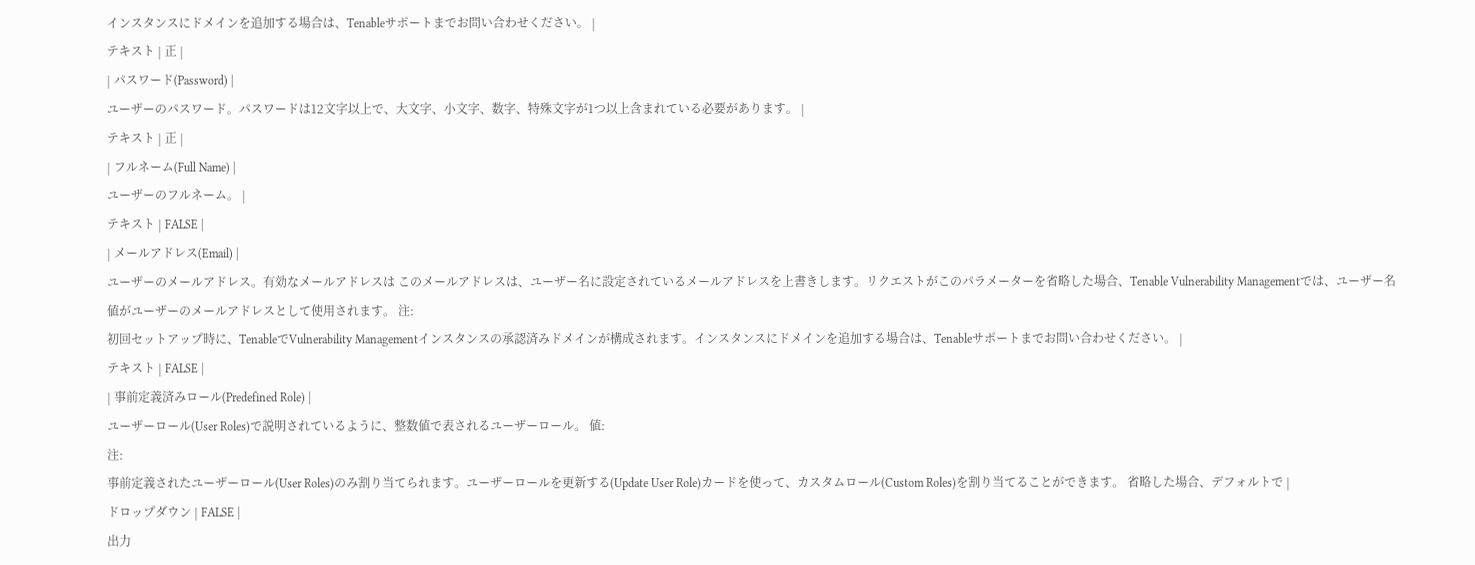インスタンスにドメインを追加する場合は、Tenableサポートまでお問い合わせください。 |
テキスト | 正 |
| パスワード(Password) |
ユーザーのパスワード。パスワードは12文字以上で、大文字、小文字、数字、特殊文字が1つ以上含まれている必要があります。 |
テキスト | 正 |
| フルネーム(Full Name) |
ユーザーのフルネーム。 |
テキスト | FALSE |
| メールアドレス(Email) |
ユーザーのメールアドレス。有効なメールアドレスは このメールアドレスは、ユーザー名に設定されているメールアドレスを上書きします。リクエストがこのパラメーターを省略した場合、Tenable Vulnerability Managementでは、ユーザー名値がユーザーのメールアドレスとして使用されます。 注:
初回セットアップ時に、TenableでVulnerability Managementインスタンスの承認済みドメインが構成されます。インスタンスにドメインを追加する場合は、Tenableサポートまでお問い合わせください。 |
テキスト | FALSE |
| 事前定義済みロール(Predefined Role) |
ユーザーロール(User Roles)で説明されているように、整数値で表されるユーザーロール。 値:
注:
事前定義されたユーザーロール(User Roles)のみ割り当てられます。ユーザーロールを更新する(Update User Role)カードを使って、カスタムロール(Custom Roles)を割り当てることができます。 省略した場合、デフォルトで |
ドロップダウン | FALSE |
出力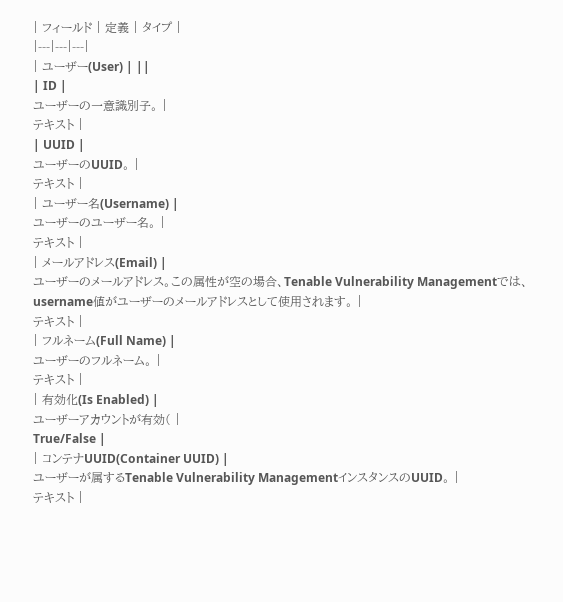| フィールド | 定義 | タイプ |
|---|---|---|
| ユーザー(User) | ||
| ID |
ユーザーの一意識別子。 |
テキスト |
| UUID |
ユーザーのUUID。 |
テキスト |
| ユーザー名(Username) |
ユーザーのユーザー名。 |
テキスト |
| メールアドレス(Email) |
ユーザーのメールアドレス。この属性が空の場合、Tenable Vulnerability Managementでは、username値がユーザーのメールアドレスとして使用されます。 |
テキスト |
| フルネーム(Full Name) |
ユーザーのフルネーム。 |
テキスト |
| 有効化(Is Enabled) |
ユーザーアカウントが有効( |
True/False |
| コンテナUUID(Container UUID) |
ユーザーが属するTenable Vulnerability ManagementインスタンスのUUID。 |
テキスト |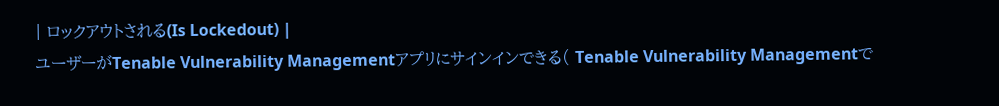| ロックアウトされる(Is Lockedout) |
ユーザーがTenable Vulnerability Managementアプリにサインインできる( Tenable Vulnerability Managementで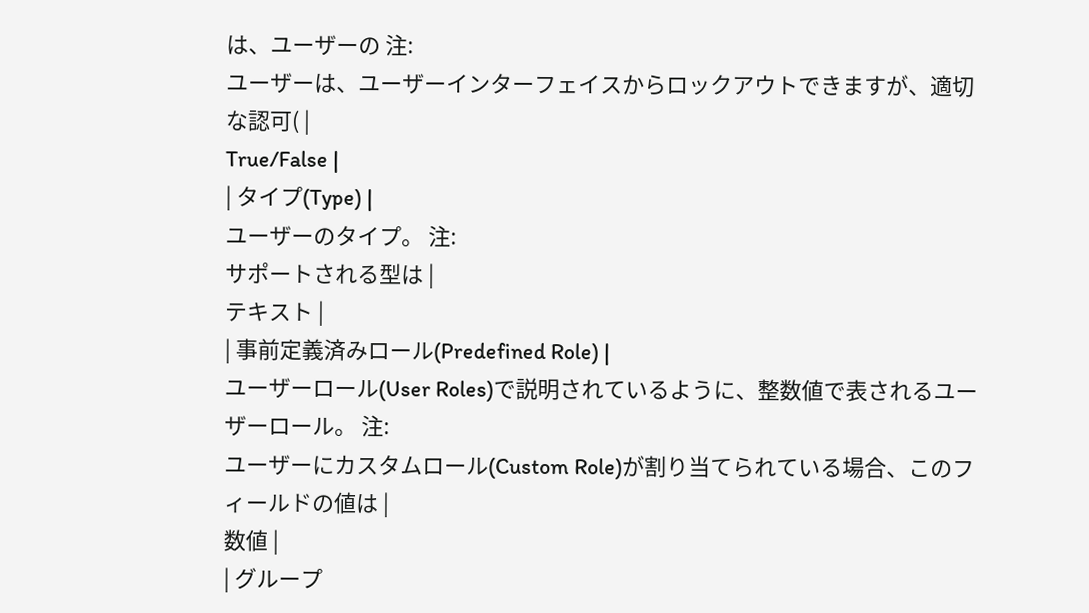は、ユーザーの 注:
ユーザーは、ユーザーインターフェイスからロックアウトできますが、適切な認可( |
True/False |
| タイプ(Type) |
ユーザーのタイプ。 注:
サポートされる型は |
テキスト |
| 事前定義済みロール(Predefined Role) |
ユーザーロール(User Roles)で説明されているように、整数値で表されるユーザーロール。 注:
ユーザーにカスタムロール(Custom Role)が割り当てられている場合、このフィールドの値は |
数値 |
| グループ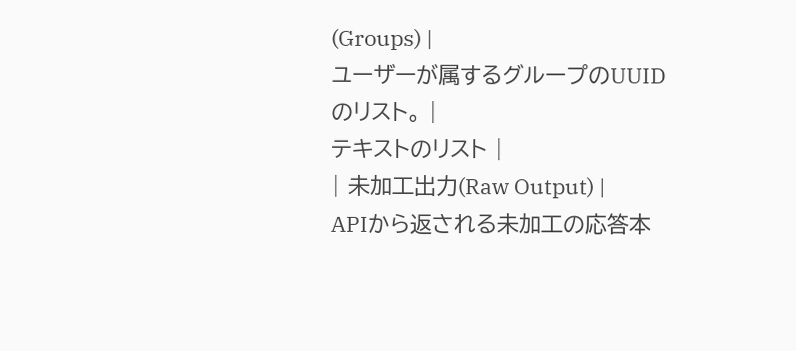(Groups) |
ユーザーが属するグループのUUIDのリスト。 |
テキストのリスト |
| 未加工出力(Raw Output) |
APIから返される未加工の応答本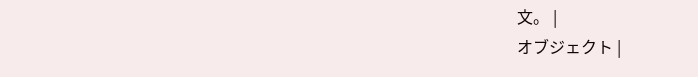文。 |
オブジェクト |